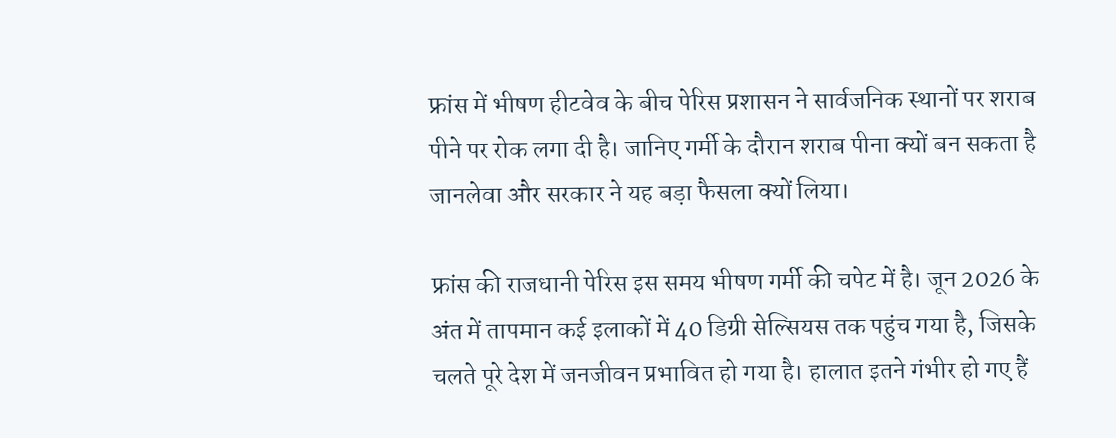फ्रांस में भीषण हीटवेव के बीच पेरिस प्रशासन ने सार्वजनिक स्थानों पर शराब पीने पर रोक लगा दी है। जानिए गर्मी के दौरान शराब पीना क्यों बन सकता है जानलेवा और सरकार ने यह बड़ा फैसला क्यों लिया।

फ्रांस की राजधानी पेरिस इस समय भीषण गर्मी की चपेट में है। जून 2026 के अंत में तापमान कई इलाकों में 40 डिग्री सेल्सियस तक पहुंच गया है, जिसके चलते पूरे देश में जनजीवन प्रभावित हो गया है। हालात इतने गंभीर हो गए हैं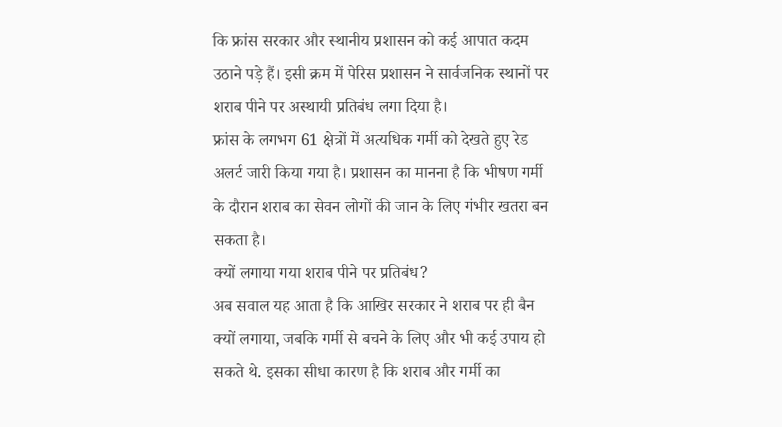कि फ्रांस सरकार और स्थानीय प्रशासन को कई आपात कदम उठाने पड़े हैं। इसी क्रम में पेरिस प्रशासन ने सार्वजनिक स्थानों पर शराब पीने पर अस्थायी प्रतिबंध लगा दिया है।
फ्रांस के लगभग 61 क्षेत्रों में अत्यधिक गर्मी को देखते हुए रेड अलर्ट जारी किया गया है। प्रशासन का मानना है कि भीषण गर्मी के दौरान शराब का सेवन लोगों की जान के लिए गंभीर खतरा बन सकता है।
क्यों लगाया गया शराब पीने पर प्रतिबंध?
अब सवाल यह आता है कि आखिर सरकार ने शराब पर ही बैन क्यों लगाया, जबकि गर्मी से बचने के लिए और भी कई उपाय हो सकते थे. इसका सीधा कारण है कि शराब और गर्मी का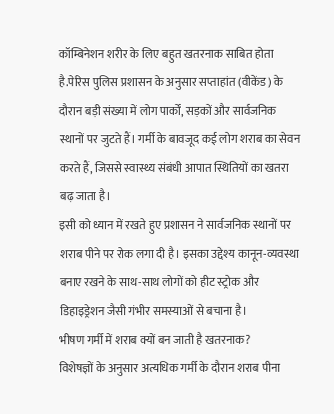कॉम्बिनेशन शरीर के लिए बहुत खतरनाक साबित होता है.पेरिस पुलिस प्रशासन के अनुसार सप्ताहांत (वीकेंड) के दौरान बड़ी संख्या में लोग पार्कों, सड़कों और सार्वजनिक स्थानों पर जुटते हैं। गर्मी के बावजूद कई लोग शराब का सेवन करते हैं, जिससे स्वास्थ्य संबंधी आपात स्थितियों का खतरा बढ़ जाता है।
इसी को ध्यान में रखते हुए प्रशासन ने सार्वजनिक स्थानों पर शराब पीने पर रोक लगा दी है। इसका उद्देश्य कानून-व्यवस्था बनाए रखने के साथ-साथ लोगों को हीट स्ट्रोक और डिहाइड्रेशन जैसी गंभीर समस्याओं से बचाना है।
भीषण गर्मी में शराब क्यों बन जाती है खतरनाक?
विशेषज्ञों के अनुसार अत्यधिक गर्मी के दौरान शराब पीना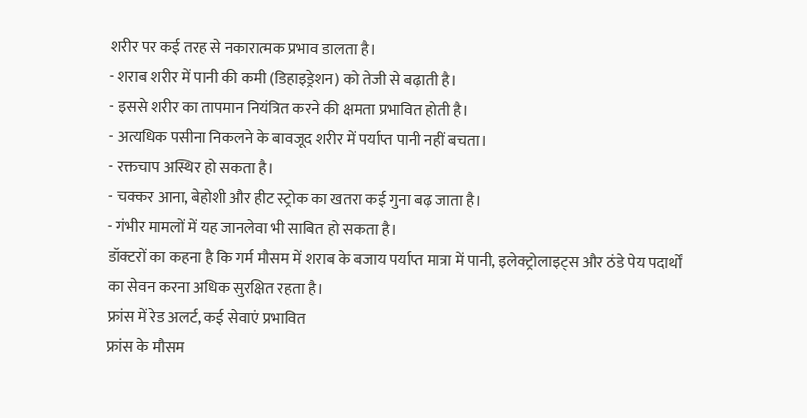शरीर पर कई तरह से नकारात्मक प्रभाव डालता है।
- शराब शरीर में पानी की कमी (डिहाइड्रेशन) को तेजी से बढ़ाती है।
- इससे शरीर का तापमान नियंत्रित करने की क्षमता प्रभावित होती है।
- अत्यधिक पसीना निकलने के बावजूद शरीर में पर्याप्त पानी नहीं बचता।
- रक्तचाप अस्थिर हो सकता है।
- चक्कर आना, बेहोशी और हीट स्ट्रोक का खतरा कई गुना बढ़ जाता है।
- गंभीर मामलों में यह जानलेवा भी साबित हो सकता है।
डॉक्टरों का कहना है कि गर्म मौसम में शराब के बजाय पर्याप्त मात्रा में पानी, इलेक्ट्रोलाइट्स और ठंडे पेय पदार्थों का सेवन करना अधिक सुरक्षित रहता है।
फ्रांस में रेड अलर्ट, कई सेवाएं प्रभावित
फ्रांस के मौसम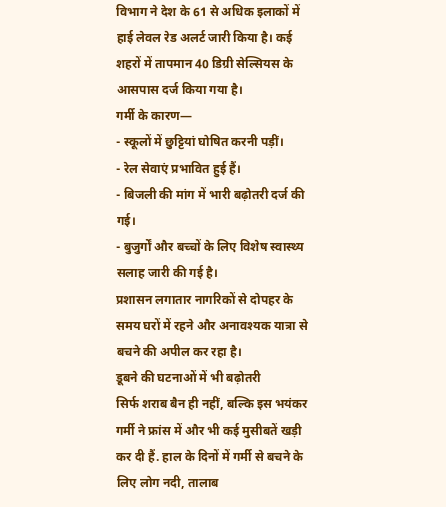विभाग ने देश के 61 से अधिक इलाकों में हाई लेवल रेड अलर्ट जारी किया है। कई शहरों में तापमान 40 डिग्री सेल्सियस के आसपास दर्ज किया गया है।
गर्मी के कारण—
- स्कूलों में छुट्टियां घोषित करनी पड़ीं।
- रेल सेवाएं प्रभावित हुई हैं।
- बिजली की मांग में भारी बढ़ोतरी दर्ज की गई।
- बुजुर्गों और बच्चों के लिए विशेष स्वास्थ्य सलाह जारी की गई है।
प्रशासन लगातार नागरिकों से दोपहर के समय घरों में रहने और अनावश्यक यात्रा से बचने की अपील कर रहा है।
डूबने की घटनाओं में भी बढ़ोतरी
सिर्फ शराब बैन ही नहीं, बल्कि इस भयंकर गर्मी ने फ्रांस में और भी कई मुसीबतें खड़ी कर दी हैं. हाल के दिनों में गर्मी से बचने के लिए लोग नदी, तालाब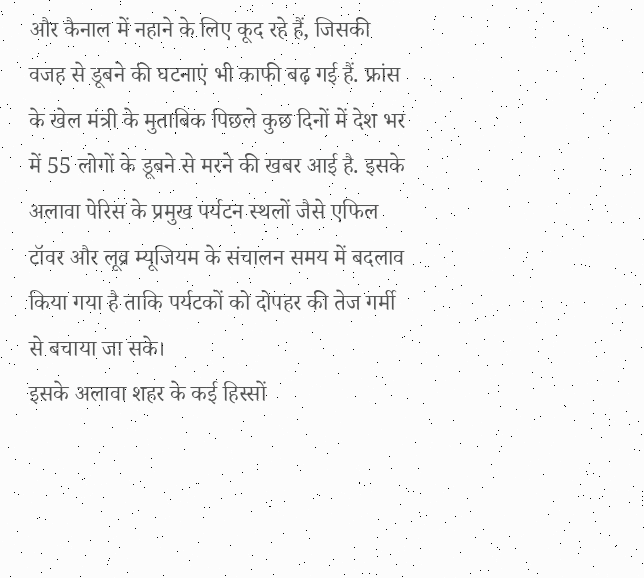और कैनाल में नहाने के लिए कूद रहे हैं, जिसकी वजह से डूबने की घटनाएं भी काफी बढ़ गई हैं. फ्रांस के खेल मंत्री के मुताबिक पिछले कुछ दिनों में देश भर में 55 लोगों के डूबने से मरने की खबर आई है. इसके अलावा पेरिस के प्रमुख पर्यटन स्थलों जैसे एफिल टॉवर और लूव्र म्यूजियम के संचालन समय में बदलाव किया गया है ताकि पर्यटकों को दोपहर की तेज गर्मी से बचाया जा सके।
इसके अलावा शहर के कई हिस्सों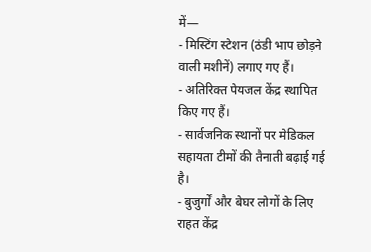में—
- मिस्टिंग स्टेशन (ठंडी भाप छोड़ने वाली मशीनें) लगाए गए हैं।
- अतिरिक्त पेयजल केंद्र स्थापित किए गए हैं।
- सार्वजनिक स्थानों पर मेडिकल सहायता टीमों की तैनाती बढ़ाई गई है।
- बुजुर्गों और बेघर लोगों के लिए राहत केंद्र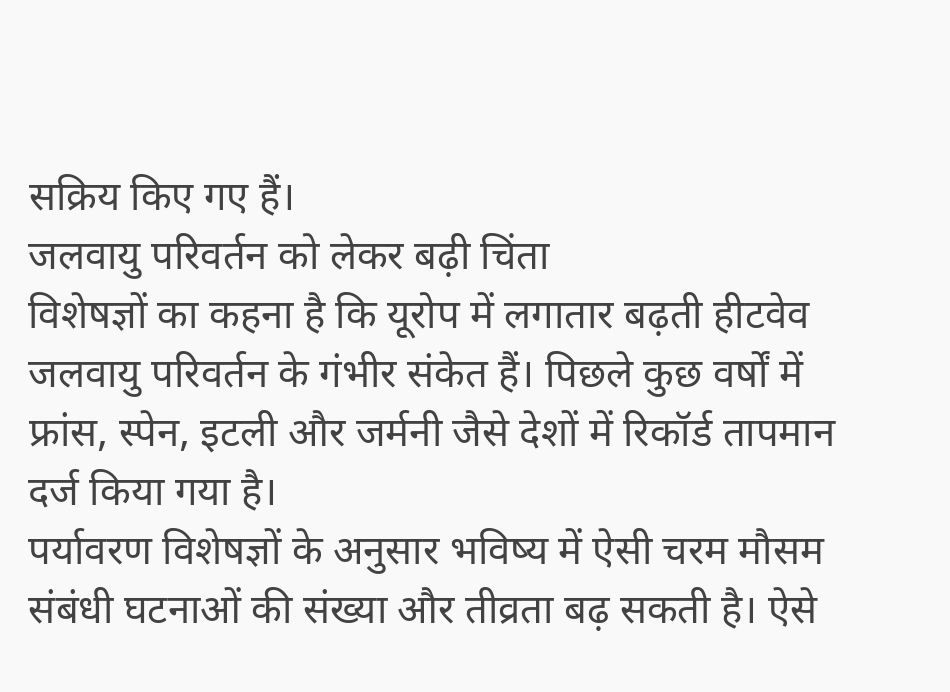सक्रिय किए गए हैं।
जलवायु परिवर्तन को लेकर बढ़ी चिंता
विशेषज्ञों का कहना है कि यूरोप में लगातार बढ़ती हीटवेव जलवायु परिवर्तन के गंभीर संकेत हैं। पिछले कुछ वर्षों में फ्रांस, स्पेन, इटली और जर्मनी जैसे देशों में रिकॉर्ड तापमान दर्ज किया गया है।
पर्यावरण विशेषज्ञों के अनुसार भविष्य में ऐसी चरम मौसम संबंधी घटनाओं की संख्या और तीव्रता बढ़ सकती है। ऐसे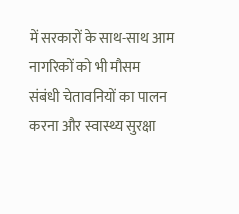में सरकारों के साथ-साथ आम नागरिकों को भी मौसम संबंधी चेतावनियों का पालन करना और स्वास्थ्य सुरक्षा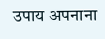उपाय अपनाना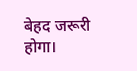बेहद जरूरी होगा।